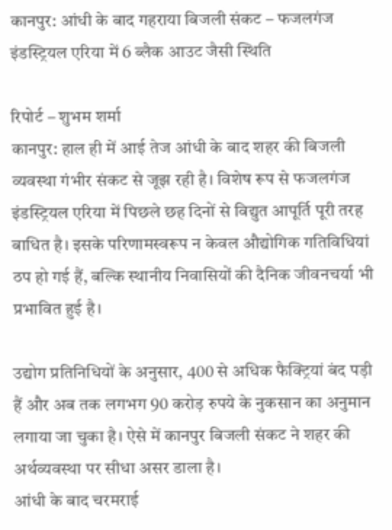कानपुर: आंधी के बाद गहराया बिजली संकट – फजलगंज इंडस्ट्रियल एरिया में 6 ब्लैक आउट जैसी स्थिति

रिपोर्ट – शुभम शर्मा
कानपुर: हाल ही में आई तेज आंधी के बाद शहर की बिजली व्यवस्था गंभीर संकट से जूझ रही है। विशेष रूप से फजलगंज इंडस्ट्रियल एरिया में पिछले छह दिनों से विद्युत आपूर्ति पूरी तरह बाधित है। इसके परिणामस्वरूप न केवल औद्योगिक गतिविधियां ठप हो गई हैं, बल्कि स्थानीय निवासियों की दैनिक जीवनचर्या भी प्रभावित हुई है।

उद्योग प्रतिनिधियों के अनुसार, 400 से अधिक फैक्ट्रियां बंद पड़ी हैं और अब तक लगभग 90 करोड़ रुपये के नुकसान का अनुमान लगाया जा चुका है। ऐसे में कानपुर बिजली संकट ने शहर की अर्थव्यवस्था पर सीधा असर डाला है।
आंधी के बाद चरमराई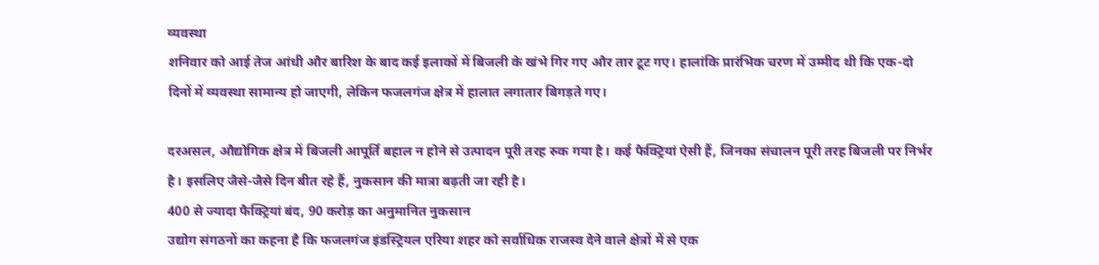व्यवस्था
शनिवार को आई तेज आंधी और बारिश के बाद कई इलाकों में बिजली के खंभे गिर गए और तार टूट गए। हालांकि प्रारंभिक चरण में उम्मीद थी कि एक-दो दिनों में व्यवस्था सामान्य हो जाएगी, लेकिन फजलगंज क्षेत्र में हालात लगातार बिगड़ते गए।

दरअसल, औद्योगिक क्षेत्र में बिजली आपूर्ति बहाल न होने से उत्पादन पूरी तरह रुक गया है। कई फैक्ट्रियां ऐसी हैं, जिनका संचालन पूरी तरह बिजली पर निर्भर है। इसलिए जैसे-जैसे दिन बीत रहे हैं, नुकसान की मात्रा बढ़ती जा रही है।
400 से ज्यादा फैक्ट्रियां बंद, 90 करोड़ का अनुमानित नुकसान
उद्योग संगठनों का कहना है कि फजलगंज इंडस्ट्रियल एरिया शहर को सर्वाधिक राजस्व देने वाले क्षेत्रों में से एक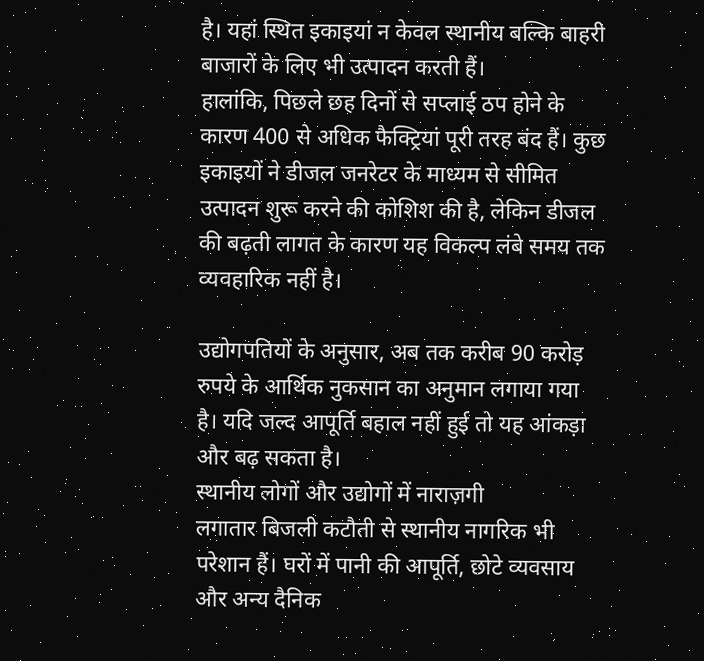है। यहां स्थित इकाइयां न केवल स्थानीय बल्कि बाहरी बाजारों के लिए भी उत्पादन करती हैं।
हालांकि, पिछले छह दिनों से सप्लाई ठप होने के कारण 400 से अधिक फैक्ट्रियां पूरी तरह बंद हैं। कुछ इकाइयों ने डीजल जनरेटर के माध्यम से सीमित उत्पादन शुरू करने की कोशिश की है, लेकिन डीजल की बढ़ती लागत के कारण यह विकल्प लंबे समय तक व्यवहारिक नहीं है।

उद्योगपतियों के अनुसार, अब तक करीब 90 करोड़ रुपये के आर्थिक नुकसान का अनुमान लगाया गया है। यदि जल्द आपूर्ति बहाल नहीं हुई तो यह आंकड़ा और बढ़ सकता है।
स्थानीय लोगों और उद्योगों में नाराज़गी
लगातार बिजली कटौती से स्थानीय नागरिक भी परेशान हैं। घरों में पानी की आपूर्ति, छोटे व्यवसाय और अन्य दैनिक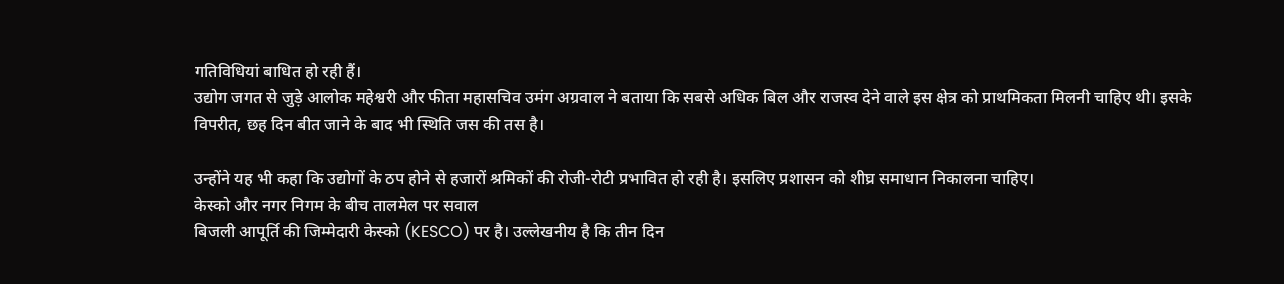गतिविधियां बाधित हो रही हैं।
उद्योग जगत से जुड़े आलोक महेश्वरी और फीता महासचिव उमंग अग्रवाल ने बताया कि सबसे अधिक बिल और राजस्व देने वाले इस क्षेत्र को प्राथमिकता मिलनी चाहिए थी। इसके विपरीत, छह दिन बीत जाने के बाद भी स्थिति जस की तस है।

उन्होंने यह भी कहा कि उद्योगों के ठप होने से हजारों श्रमिकों की रोजी-रोटी प्रभावित हो रही है। इसलिए प्रशासन को शीघ्र समाधान निकालना चाहिए।
केस्को और नगर निगम के बीच तालमेल पर सवाल
बिजली आपूर्ति की जिम्मेदारी केस्को (KESCO) पर है। उल्लेखनीय है कि तीन दिन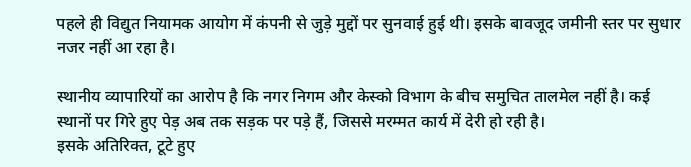पहले ही विद्युत नियामक आयोग में कंपनी से जुड़े मुद्दों पर सुनवाई हुई थी। इसके बावजूद जमीनी स्तर पर सुधार नजर नहीं आ रहा है।

स्थानीय व्यापारियों का आरोप है कि नगर निगम और केस्को विभाग के बीच समुचित तालमेल नहीं है। कई स्थानों पर गिरे हुए पेड़ अब तक सड़क पर पड़े हैं, जिससे मरम्मत कार्य में देरी हो रही है।
इसके अतिरिक्त, टूटे हुए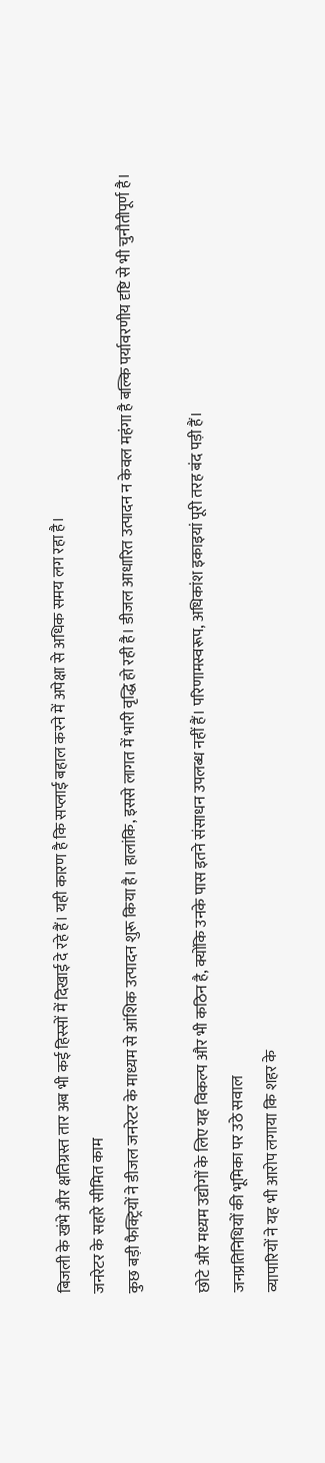बिजली के खंभे और क्षतिग्रस्त तार अब भी कई हिस्सों में दिखाई दे रहे हैं। यही कारण है कि सप्लाई बहाल करने में अपेक्षा से अधिक समय लग रहा है।
जनरेटर के सहारे सीमित काम
कुछ बड़ी फैक्ट्रियों ने डीजल जनरेटर के माध्यम से आंशिक उत्पादन शुरू किया है। हालांकि, इससे लागत में भारी वृद्धि हो रही है। डीजल आधारित उत्पादन न केवल महंगा है बल्कि पर्यावरणीय दृष्टि से भी चुनौतीपूर्ण है।

छोटे और मध्यम उद्योगों के लिए यह विकल्प और भी कठिन है, क्योंकि उनके पास इतने संसाधन उपलब्ध नहीं हैं। परिणामस्वरूप, अधिकांश इकाइयां पूरी तरह बंद पड़ी हैं।
जनप्रतिनिधियों की भूमिका पर उठे सवाल
व्यापारियों ने यह भी आरोप लगाया कि शहर के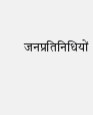जनप्रतिनिधियों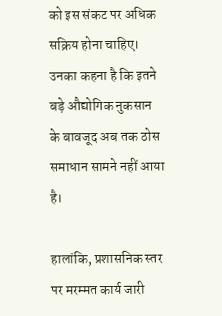को इस संकट पर अधिक सक्रिय होना चाहिए। उनका कहना है कि इतने बड़े औद्योगिक नुकसान के बावजूद अब तक ठोस समाधान सामने नहीं आया है।

हालांकि, प्रशासनिक स्तर पर मरम्मत कार्य जारी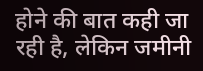होने की बात कही जा रही है, लेकिन जमीनी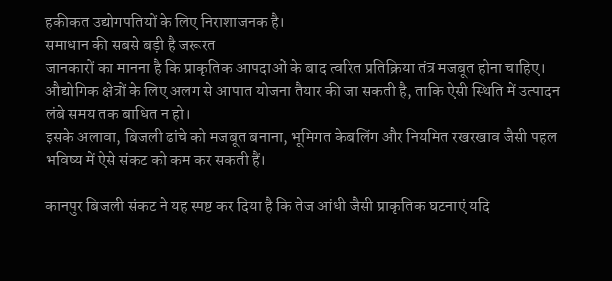हकीकत उद्योगपतियों के लिए निराशाजनक है।
समाधान की सबसे बड़ी है जरूरत
जानकारों का मानना है कि प्राकृतिक आपदाओं के बाद त्वरित प्रतिक्रिया तंत्र मजबूत होना चाहिए। औद्योगिक क्षेत्रों के लिए अलग से आपात योजना तैयार की जा सकती है, ताकि ऐसी स्थिति में उत्पादन लंबे समय तक बाधित न हो।
इसके अलावा, बिजली ढांचे को मजबूत बनाना, भूमिगत केबलिंग और नियमित रखरखाव जैसी पहल भविष्य में ऐसे संकट को कम कर सकती हैं।

कानपुर बिजली संकट ने यह स्पष्ट कर दिया है कि तेज आंधी जैसी प्राकृतिक घटनाएं यदि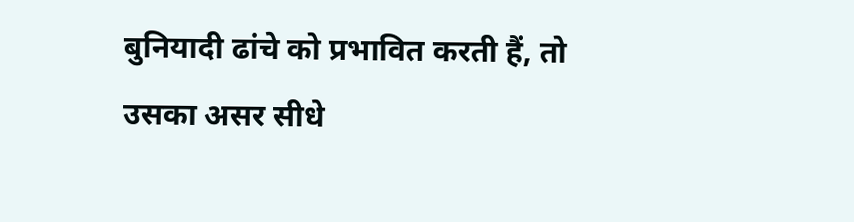बुनियादी ढांचे को प्रभावित करती हैं, तो उसका असर सीधे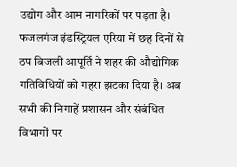उद्योग और आम नागरिकों पर पड़ता है।
फजलगंज इंडस्ट्रियल एरिया में छह दिनों से ठप बिजली आपूर्ति ने शहर की औद्योगिक गतिविधियों को गहरा झटका दिया है। अब सभी की निगाहें प्रशासन और संबंधित विभागों पर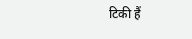टिकी हैं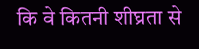कि वे कितनी शीघ्रता से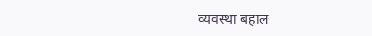व्यवस्था बहाल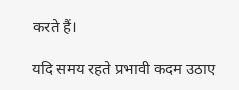करते हैं।

यदि समय रहते प्रभावी कदम उठाए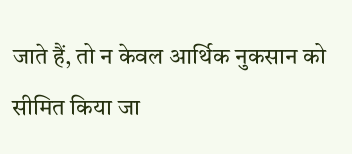जाते हैं, तो न केवल आर्थिक नुकसान को सीमित किया जा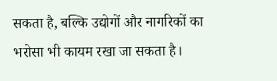सकता है, बल्कि उद्योगों और नागरिकों का भरोसा भी कायम रखा जा सकता है।